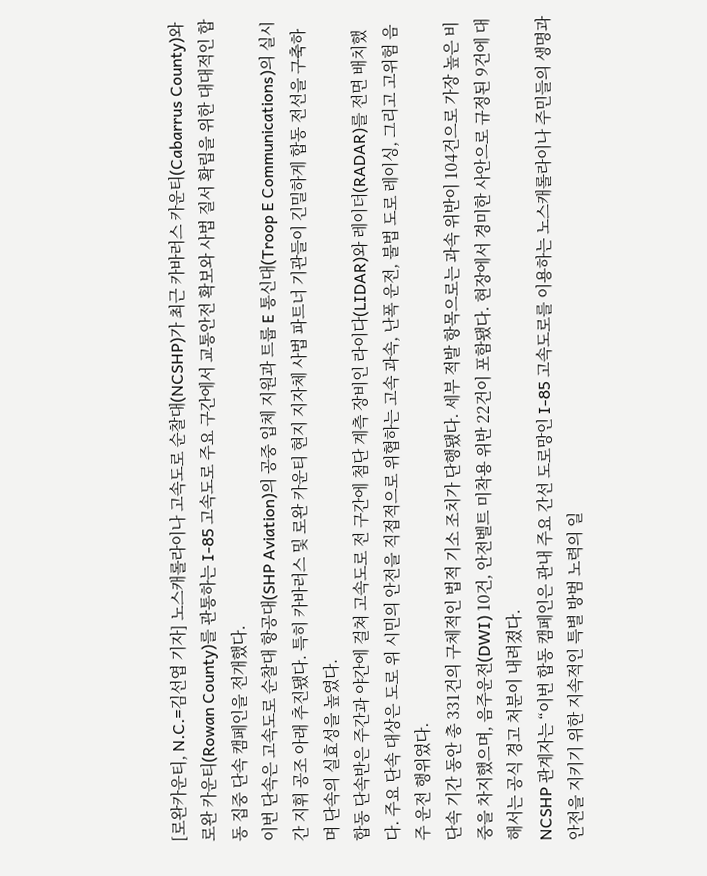[로완카운티, N.C.=김선엽 기자] 노스캐롤라이나 고속도로 순찰대(NCSHP)가 최근 카바러스 카운티(Cabarrus County)와 로완 카운티(Rowan County)를 관통하는 I-85 고속도로 주요 구간에서 교통안전 확보와 사법 질서 확립을 위한 대대적인 합동 집중 단속 캠페인을 전개했다.
이번 단속은 고속도로 순찰대 항공대(SHP Aviation)의 공중 입체 지원과 트룹 E 통신대(Troop E Communications)의 실시간 지휘 공조 아래 추진됐다. 특히 카바러스 및 로완 카운티 현지 지자체 사법 파트너 기관들이 긴밀하게 합동 전선을 구축하며 단속의 실효성을 높였다.
합동 단속반은 주간과 야간에 걸쳐 고속도로 전 구간에 첨단 계측 장비인 라이다(LIDAR)와 레이더(RADAR)를 전면 배치했다. 주요 단속 대상은 도로 위 시민의 안전을 직접적으로 위협하는 고속 과속, 난폭 운전, 불법 도로 레이싱, 그리고 고위험 음주 운전 행위였다.
단속 기간 동안 총 331건의 구체적인 법적 기소 조치가 단행됐다. 세부 적발 항목으로는 과속 위반이 104건으로 가장 높은 비중을 차지했으며, 음주운전(DWI) 10건, 안전벨트 미착용 위반 22건이 포함됐다. 현장에서 경미한 사안으로 규정된 9건에 대해서는 공식 경고 처분이 내려졌다.
NCSHP 관계자는 “이번 합동 캠페인은 관내 주요 간선 도로망인 I-85 고속도로를 이용하는 노스캐롤라이나 주민들의 생명과 안전을 지키기 위한 지속적인 특별 방범 노력의 일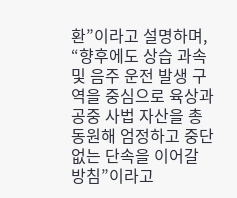환”이라고 설명하며, “향후에도 상습 과속 및 음주 운전 발생 구역을 중심으로 육상과 공중 사법 자산을 총동원해 엄정하고 중단 없는 단속을 이어갈 방침”이라고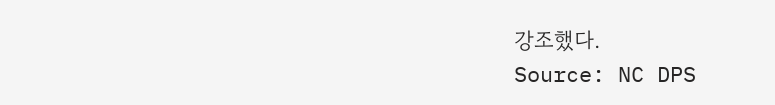강조했다.
Source: NC DPS